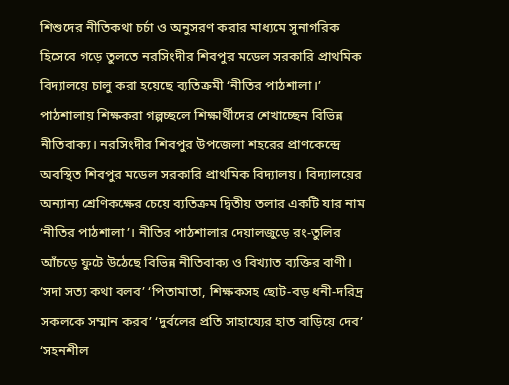শিশুদের নীতিকথা চর্চা ও অনুসরণ করার মাধ্যমে সুনাগরিক হিসেবে গড়ে তুলতে নরসিংদীর শিবপুর মডেল সরকারি প্রাথমিক বিদ্যালয়ে চালু করা হয়েছে ব্যতিক্রমী ‘নীতির পাঠশালা।’ পাঠশালায় শিক্ষকরা গল্পচ্ছলে শিক্ষার্থীদের শেখাচ্ছেন বিভিন্ন নীতিবাক্য। নরসিংদীর শিবপুর উপজেলা শহরের প্রাণকেন্দ্রে অবস্থিত শিবপুর মডেল সরকারি প্রাথমিক বিদ্যালয়। বিদ্যালয়ের অন্যান্য শ্রেণিকক্ষের চেয়ে ব্যতিক্রম দ্বিতীয় তলার একটি যার নাম ‘নীতির পাঠশালা’। নীতির পাঠশালার দেয়ালজুড়ে রং-তুলির আঁচড়ে ফুটে উঠেছে বিভিন্ন নীতিবাক্য ও বিখ্যাত ব্যক্তির বাণী।
‘সদা সত্য কথা বলব’ ‘পিতামাতা, শিক্ষকসহ ছোট-বড় ধনী-দরিদ্র সকলকে সম্মান করব’ ‘দুর্বলের প্রতি সাহায্যের হাত বাড়িয়ে দেব’ ‘সহনশীল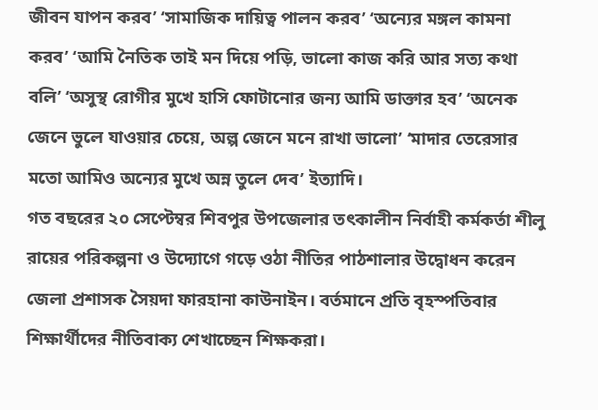জীবন যাপন করব’ ‘সামাজিক দায়িত্ব পালন করব’ ‘অন্যের মঙ্গল কামনা করব’ ‘আমি নৈতিক তাই মন দিয়ে পড়ি, ভালো কাজ করি আর সত্য কথা বলি’ ‘অসুস্থ রোগীর মুখে হাসি ফোটানোর জন্য আমি ডাক্তার হব’ ‘অনেক জেনে ভুলে যাওয়ার চেয়ে, অল্প জেনে মনে রাখা ভালো’ ‘মাদার তেরেসার মতো আমিও অন্যের মুখে অন্ন তুলে দেব’ ইত্যাদি।
গত বছরের ২০ সেপ্টেম্বর শিবপুর উপজেলার তৎকালীন নির্বাহী কর্মকর্তা শীলু রায়ের পরিকল্পনা ও উদ্যোগে গড়ে ওঠা নীতির পাঠশালার উদ্বোধন করেন জেলা প্রশাসক সৈয়দা ফারহানা কাউনাইন। বর্তমানে প্রতি বৃহস্পতিবার শিক্ষার্থীদের নীতিবাক্য শেখাচ্ছেন শিক্ষকরা।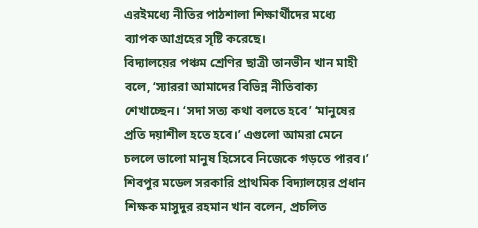এরইমধ্যে নীতির পাঠশালা শিক্ষার্থীদের মধ্যে ব্যাপক আগ্রহের সৃষ্টি করেছে।
বিদ্যালয়ের পঞ্চম শ্রেণির ছাত্রী তানভীন খান মাহী বলে, ‘স্যাররা আমাদের বিভিন্ন নীতিবাক্য শেখাচ্ছেন। ‘সদা সত্য কথা বলতে হবে’ ‘মানুষের প্রতি দয়াশীল হতে হবে।’ এগুলো আমরা মেনে চললে ভালো মানুষ হিসেবে নিজেকে গড়তে পারব।’ শিবপুর মডেল সরকারি প্রাথমিক বিদ্যালয়ের প্রধান শিক্ষক মাসুদুর রহমান খান বলেন, প্রচলিত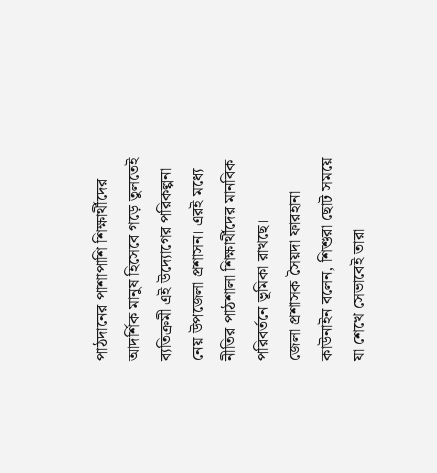পাঠদানের পাশাপাশি শিক্ষার্থীদের আদর্শিক মানুষ হিসেবে গড়ে তুলতেই ব্যতিক্রমী এই উদ্যোগের পরিকল্পনা নেয় উপজেলা প্রশাসন। এরই মধ্যে নীতির পাঠশালা শিক্ষার্থীদের মানবিক পরিবর্তনে ভূমিকা রাখছে।
জেলা প্রশাসক সৈয়দা ফারহানা কাউনাইন বলেন, শিশুরা ছোট সময়ে যা শেখে সেভাবেই তারা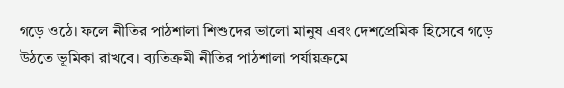গড়ে ওঠে। ফলে নীতির পাঠশালা শিশুদের ভালো মানুষ এবং দেশপ্রেমিক হিসেবে গড়ে উঠতে ভূমিকা রাখবে। ব্যতিক্রমী নীতির পাঠশালা পর্যায়ক্রমে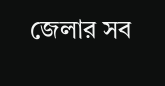জেলার সব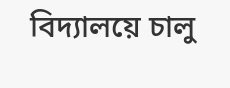বিদ্যালয়ে চালু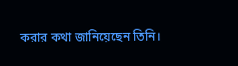করার কথা জানিয়েছেন তিনি।